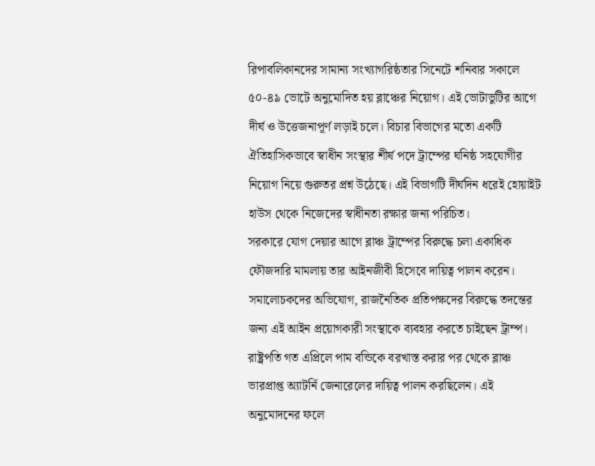রিপাবলিকানদের সামান্য সংখ্যাগরিষ্ঠতার সিনেটে শনিবার সকালে ৫০-৪৯ ভোটে অনুমোদিত হয় ব্লাঞ্চের নিয়োগ। এই ভোটাভুটির আগে দীর্ঘ ও উত্তেজনাপূর্ণ লড়াই চলে। বিচার বিভাগের মতো একটি ঐতিহাসিকভাবে স্বাধীন সংস্থার শীর্ষ পদে ট্রাম্পের ঘনিষ্ঠ সহযোগীর নিয়োগ নিয়ে গুরুতর প্রশ্ন উঠেছে। এই বিভাগটি দীর্ঘদিন ধরেই হোয়াইট হাউস থেকে নিজেদের স্বাধীনতা রক্ষার জন্য পরিচিত।
সরকারে যোগ দেয়ার আগে ব্লাঞ্চ ট্রাম্পের বিরুদ্ধে চলা একাধিক ফৌজদারি মামলায় তার আইনজীবী হিসেবে দায়িত্ব পালন করেন। সমালোচকদের অভিযোগ, রাজনৈতিক প্রতিপক্ষদের বিরুদ্ধে তদন্তের জন্য এই আইন প্রয়োগকারী সংস্থাকে ব্যবহার করতে চাইছেন ট্রাম্প। রাষ্ট্রপতি গত এপ্রিলে পাম বন্ডিকে বরখাস্ত করার পর থেকে ব্লাঞ্চ ভারপ্রাপ্ত অ্যাটর্নি জেনারেলের দায়িত্ব পালন করছিলেন। এই অনুমোদনের ফলে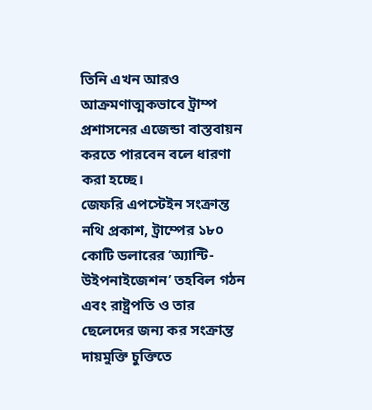তিনি এখন আরও আক্রমণাত্মকভাবে ট্রাম্প প্রশাসনের এজেন্ডা বাস্তবায়ন করতে পারবেন বলে ধারণা করা হচ্ছে।
জেফরি এপস্টেইন সংক্রান্ত নথি প্রকাশ, ট্রাম্পের ১৮০ কোটি ডলারের ‘অ্যান্টি-উইপনাইজেশন’ তহবিল গঠন এবং রাষ্ট্রপতি ও তার ছেলেদের জন্য কর সংক্রান্ত দায়মুক্তি চুক্তিতে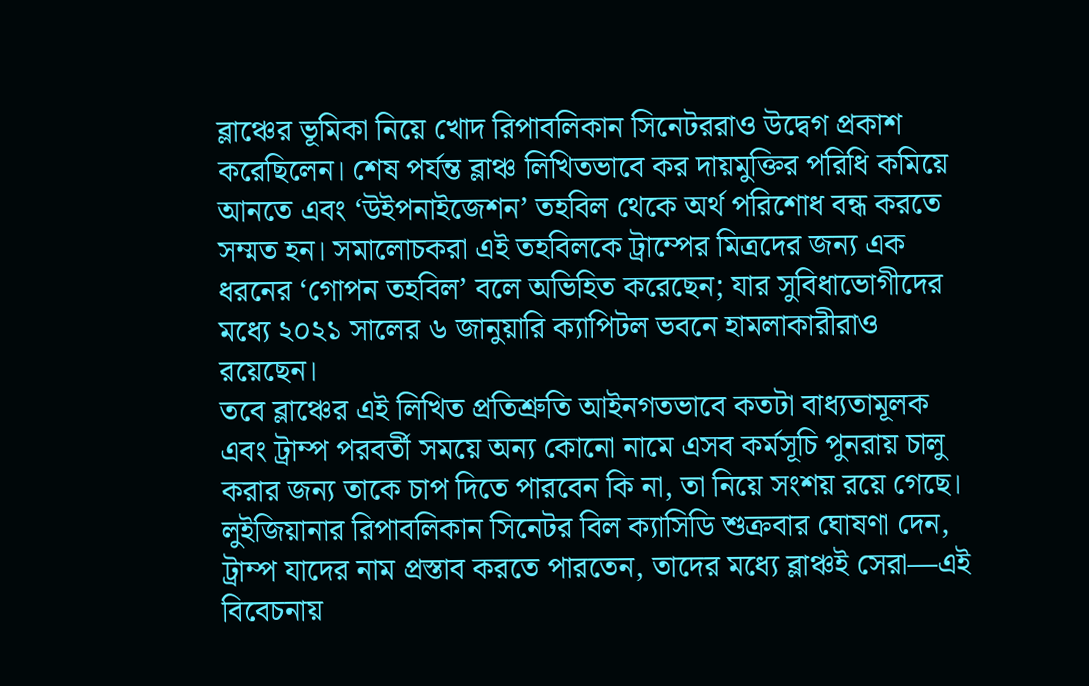ব্লাঞ্চের ভূমিকা নিয়ে খোদ রিপাবলিকান সিনেটররাও উদ্বেগ প্রকাশ করেছিলেন। শেষ পর্যন্ত ব্লাঞ্চ লিখিতভাবে কর দায়মুক্তির পরিধি কমিয়ে আনতে এবং ‘উইপনাইজেশন’ তহবিল থেকে অর্থ পরিশোধ বন্ধ করতে সম্মত হন। সমালোচকরা এই তহবিলকে ট্রাম্পের মিত্রদের জন্য এক ধরনের ‘গোপন তহবিল’ বলে অভিহিত করেছেন; যার সুবিধাভোগীদের মধ্যে ২০২১ সালের ৬ জানুয়ারি ক্যাপিটল ভবনে হামলাকারীরাও রয়েছেন।
তবে ব্লাঞ্চের এই লিখিত প্রতিশ্রুতি আইনগতভাবে কতটা বাধ্যতামূলক এবং ট্রাম্প পরবর্তী সময়ে অন্য কোনো নামে এসব কর্মসূচি পুনরায় চালু করার জন্য তাকে চাপ দিতে পারবেন কি না, তা নিয়ে সংশয় রয়ে গেছে। লুইজিয়ানার রিপাবলিকান সিনেটর বিল ক্যাসিডি শুক্রবার ঘোষণা দেন, ট্রাম্প যাদের নাম প্রস্তাব করতে পারতেন, তাদের মধ্যে ব্লাঞ্চই সেরা—এই বিবেচনায়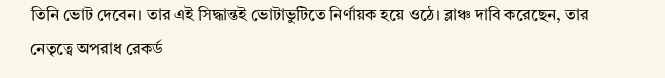তিনি ভোট দেবেন। তার এই সিদ্ধান্তই ভোটাভুটিতে নির্ণায়ক হয়ে ওঠে। ব্লাঞ্চ দাবি করেছেন, তার নেতৃত্বে অপরাধ রেকর্ড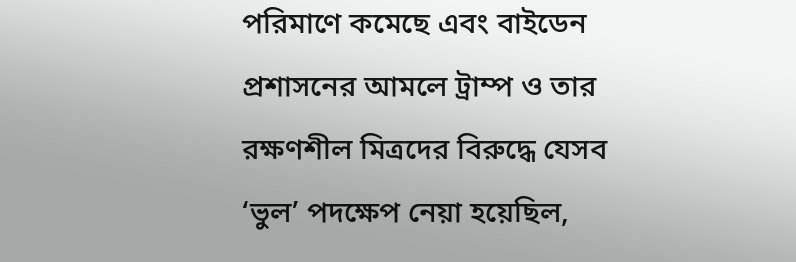পরিমাণে কমেছে এবং বাইডেন প্রশাসনের আমলে ট্রাম্প ও তার রক্ষণশীল মিত্রদের বিরুদ্ধে যেসব ‘ভুল’ পদক্ষেপ নেয়া হয়েছিল,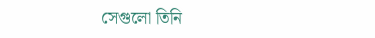সেগুলো তিনি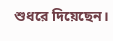শুধরে দিয়েছেন।